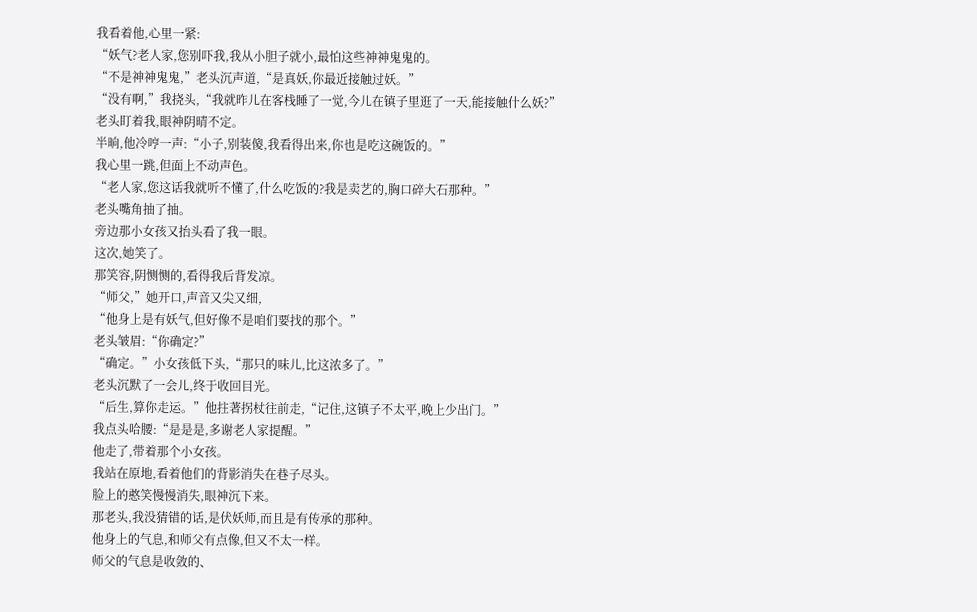我看着他,心里一紧:
“妖气?老人家,您别吓我,我从小胆子就小,最怕这些神神鬼鬼的。
“不是神神鬼鬼,”老头沉声道,“是真妖,你最近接触过妖。”
“没有啊,”我挠头,“我就昨儿在客栈睡了一觉,今儿在镇子里逛了一天,能接触什么妖?”
老头盯着我,眼神阴晴不定。
半晌,他冷哼一声:“小子,别装傻,我看得出来,你也是吃这碗饭的。”
我心里一跳,但面上不动声色。
“老人家,您这话我就听不懂了,什么吃饭的?我是卖艺的,胸口碎大石那种。”
老头嘴角抽了抽。
旁边那小女孩又抬头看了我一眼。
这次,她笑了。
那笑容,阴恻恻的,看得我后背发凉。
“师父,”她开口,声音又尖又细,
“他身上是有妖气,但好像不是咱们要找的那个。”
老头皱眉:“你确定?”
“确定。”小女孩低下头,“那只的味儿,比这浓多了。”
老头沉默了一会儿,终于收回目光。
“后生,算你走运。”他拄著拐杖往前走,“记住,这镇子不太平,晚上少出门。”
我点头哈腰:“是是是,多谢老人家提醒。”
他走了,带着那个小女孩。
我站在原地,看着他们的背影消失在巷子尽头。
脸上的憨笑慢慢消失,眼神沉下来。
那老头,我没猜错的话,是伏妖师,而且是有传承的那种。
他身上的气息,和师父有点像,但又不太一样。
师父的气息是收敛的、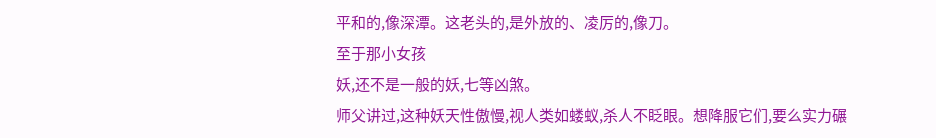平和的,像深潭。这老头的,是外放的、凌厉的,像刀。
至于那小女孩
妖,还不是一般的妖,七等凶煞。
师父讲过,这种妖天性傲慢,视人类如蝼蚁,杀人不眨眼。想降服它们,要么实力碾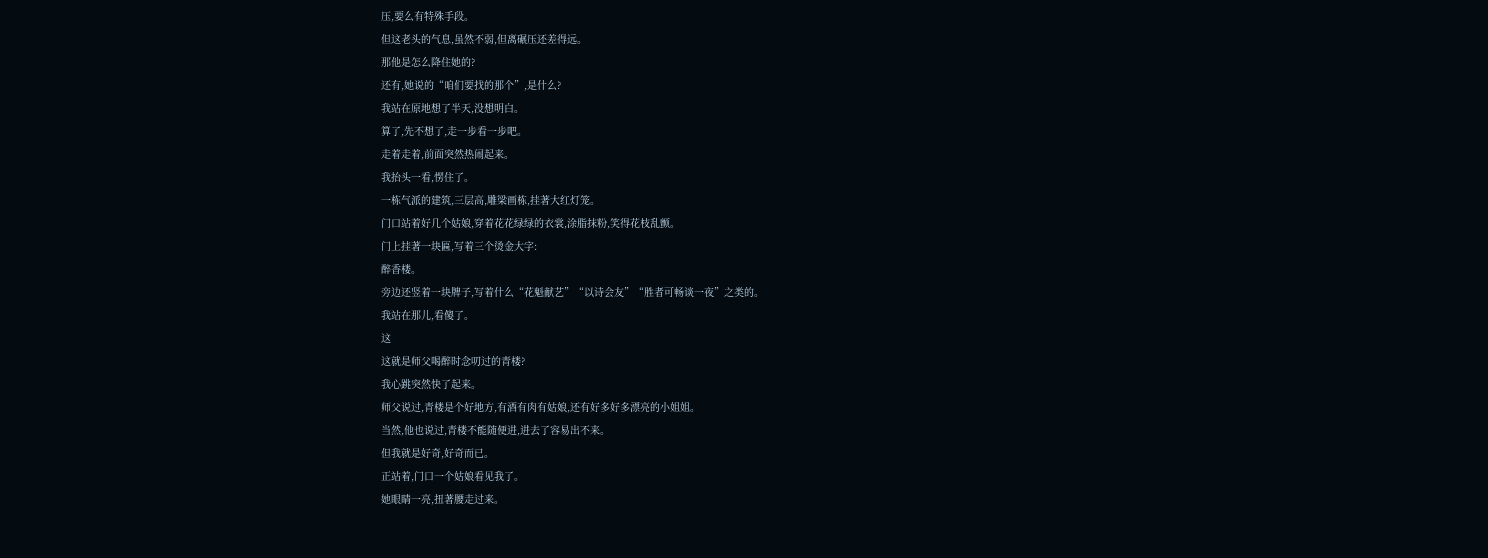压,要么有特殊手段。
但这老头的气息,虽然不弱,但离碾压还差得远。
那他是怎么降住她的?
还有,她说的“咱们要找的那个”,是什么?
我站在原地想了半天,没想明白。
算了,先不想了,走一步看一步吧。
走着走着,前面突然热闹起来。
我抬头一看,愣住了。
一栋气派的建筑,三层高,雕梁画栋,挂著大红灯笼。
门口站着好几个姑娘,穿着花花绿绿的衣裳,涂脂抹粉,笑得花枝乱颤。
门上挂著一块匾,写着三个烫金大字:
醉香楼。
旁边还竖着一块牌子,写着什么“花魁献艺”“以诗会友”“胜者可畅谈一夜”之类的。
我站在那儿,看傻了。
这
这就是师父喝醉时念叨过的青楼?
我心跳突然快了起来。
师父说过,青楼是个好地方,有酒有肉有姑娘,还有好多好多漂亮的小姐姐。
当然,他也说过,青楼不能随便进,进去了容易出不来。
但我就是好奇,好奇而已。
正站着,门口一个姑娘看见我了。
她眼睛一亮,扭著腰走过来。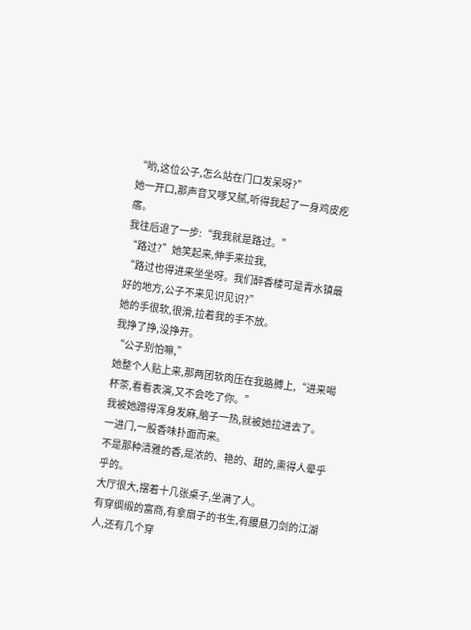“哟,这位公子,怎么站在门口发呆呀?”
她一开口,那声音又嗲又腻,听得我起了一身鸡皮疙瘩。
我往后退了一步:“我我就是路过。”
“路过?”她笑起来,伸手来拉我,
“路过也得进来坐坐呀。我们醉香楼可是青水镇最好的地方,公子不来见识见识?”
她的手很软,很滑,拉着我的手不放。
我挣了挣,没挣开。
“公子别怕嘛,”
她整个人贴上来,那两团软肉压在我胳膊上,“进来喝杯茶,看看表演,又不会吃了你。”
我被她蹭得浑身发麻,脑子一热,就被她拉进去了。
一进门,一股香味扑面而来。
不是那种清雅的香,是浓的、艳的、甜的,熏得人晕乎乎的。
大厅很大,摆着十几张桌子,坐满了人。
有穿绸缎的富商,有拿扇子的书生,有腰悬刀剑的江湖人,还有几个穿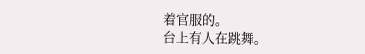着官服的。
台上有人在跳舞。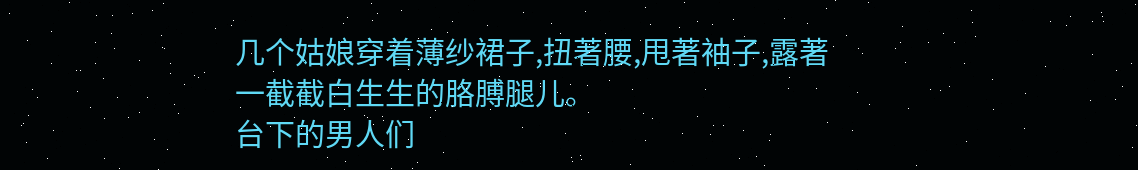几个姑娘穿着薄纱裙子,扭著腰,甩著袖子,露著一截截白生生的胳膊腿儿。
台下的男人们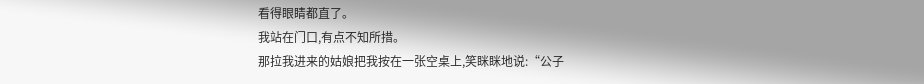看得眼睛都直了。
我站在门口,有点不知所措。
那拉我进来的姑娘把我按在一张空桌上,笑眯眯地说:“公子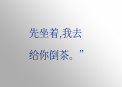先坐着,我去给你倒茶。”